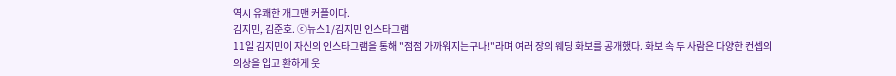역시 유쾌한 개그맨 커플이다.
김지민, 김준호. ⓒ뉴스1/김지민 인스타그램
11일 김지민이 자신의 인스타그램을 통해 "점점 가까워지는구나!"라며 여러 장의 웨딩 화보를 공개했다. 화보 속 두 사람은 다양한 컨셉의 의상을 입고 환하게 웃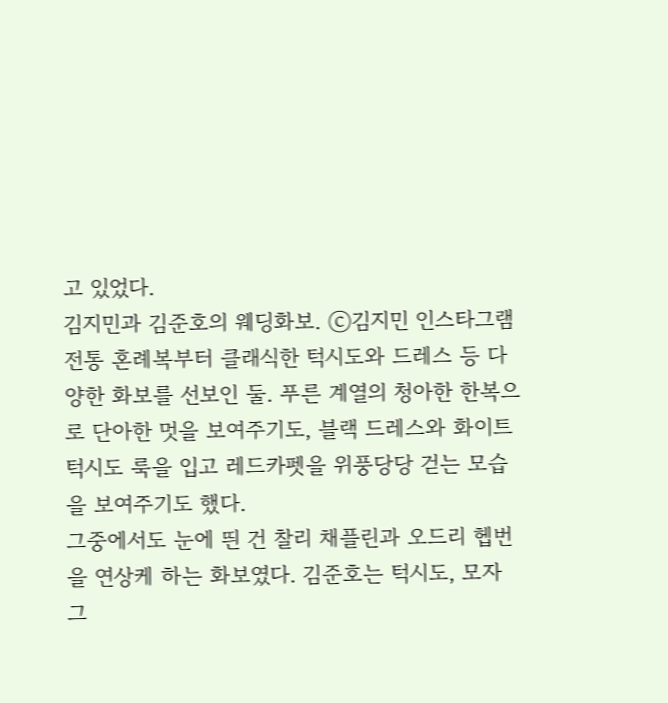고 있었다.
김지민과 김준호의 웨딩화보. ⓒ김지민 인스타그램
전통 혼례복부터 클래식한 턱시도와 드레스 등 다양한 화보를 선보인 둘. 푸른 계열의 청아한 한복으로 단아한 멋을 보여주기도, 블랙 드레스와 화이트 턱시도 룩을 입고 레드카펫을 위풍당당 걷는 모습을 보여주기도 했다.
그중에서도 눈에 띈 건 찰리 채플린과 오드리 헵번을 연상케 하는 화보였다. 김준호는 턱시도, 모자 그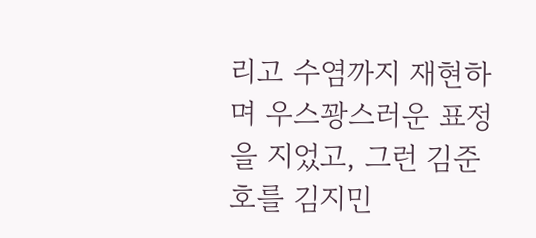리고 수염까지 재현하며 우스꽝스러운 표정을 지었고, 그런 김준호를 김지민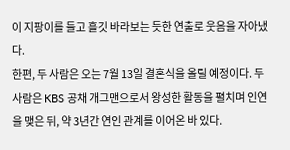이 지팡이를 들고 흘깃 바라보는 듯한 연출로 웃음을 자아냈다.
한편, 두 사람은 오는 7월 13일 결혼식을 올릴 예정이다. 두 사람은 KBS 공채 개그맨으로서 왕성한 활동을 펼치며 인연을 맺은 뒤, 약 3년간 연인 관계를 이어온 바 있다.